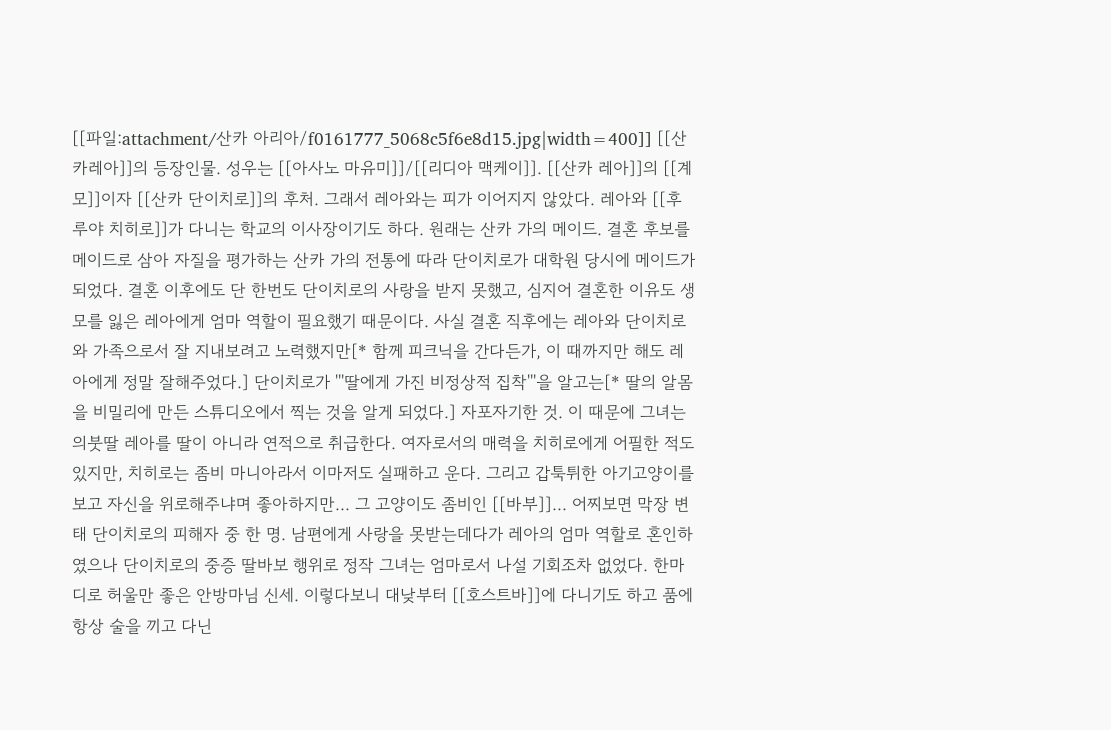[[파일:attachment/산카 아리아/f0161777_5068c5f6e8d15.jpg|width=400]] [[산카레아]]의 등장인물. 성우는 [[아사노 마유미]]/[[리디아 맥케이]]. [[산카 레아]]의 [[계모]]이자 [[산카 단이치로]]의 후처. 그래서 레아와는 피가 이어지지 않았다. 레아와 [[후루야 치히로]]가 다니는 학교의 이사장이기도 하다. 원래는 산카 가의 메이드. 결혼 후보를 메이드로 삼아 자질을 평가하는 산카 가의 전통에 따라 단이치로가 대학원 당시에 메이드가 되었다. 결혼 이후에도 단 한번도 단이치로의 사랑을 받지 못했고, 심지어 결혼한 이유도 생모를 잃은 레아에게 엄마 역할이 필요했기 때문이다. 사실 결혼 직후에는 레아와 단이치로와 가족으로서 잘 지내보려고 노력했지만[* 함께 피크닉을 간다든가, 이 때까지만 해도 레아에게 정말 잘해주었다.] 단이치로가 '''딸에게 가진 비정상적 집착'''을 알고는[* 딸의 알몸을 비밀리에 만든 스튜디오에서 찍는 것을 알게 되었다.] 자포자기한 것. 이 때문에 그녀는 의붓딸 레아를 딸이 아니라 연적으로 취급한다. 여자로서의 매력을 치히로에게 어필한 적도 있지만, 치히로는 좀비 마니아라서 이마저도 실패하고 운다. 그리고 갑툭튀한 아기고양이를 보고 자신을 위로해주냐며 좋아하지만... 그 고양이도 좀비인 [[바부]]... 어찌보면 막장 변태 단이치로의 피해자 중 한 명. 남편에게 사랑을 못받는데다가 레아의 엄마 역할로 혼인하였으나 단이치로의 중증 딸바보 행위로 정작 그녀는 엄마로서 나설 기회조차 없었다. 한마디로 허울만 좋은 안방마님 신세. 이렇다보니 대낮부터 [[호스트바]]에 다니기도 하고 품에 항상 술을 끼고 다닌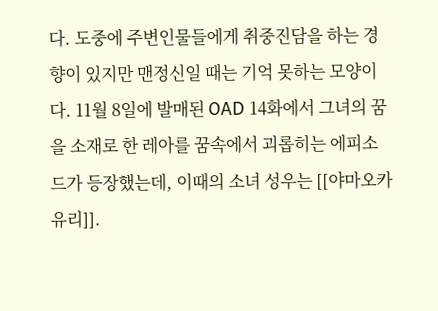다. 도중에 주변인물들에게 취중진담을 하는 경향이 있지만 맨정신일 때는 기억 못하는 모양이다. 11월 8일에 발매된 OAD 14화에서 그녀의 꿈을 소재로 한 레아를 꿈속에서 괴롭히는 에피소드가 등장했는데, 이때의 소녀 성우는 [[야마오카 유리]].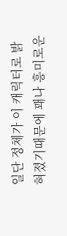일단 정체가 이 캐릭터로 밝혀졌기때문에 꽤나 흥미로운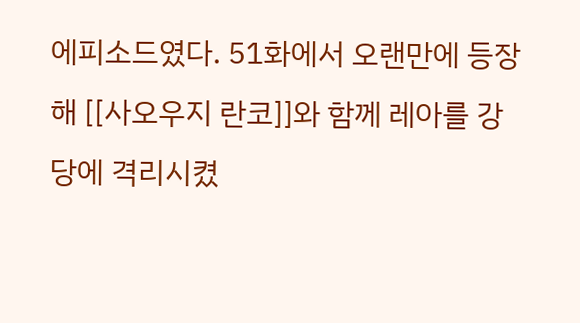에피소드였다. 51화에서 오랜만에 등장해 [[사오우지 란코]]와 함께 레아를 강당에 격리시켰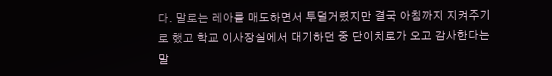다. 말로는 레아를 매도하면서 투덜거렸지만 결국 아침까지 지켜주기로 했고 학교 이사장실에서 대기하던 중 단이치로가 오고 감사한다는 말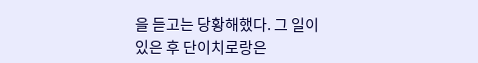을 듣고는 당황해했다. 그 일이 있은 후 단이치로랑은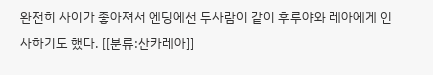완전히 사이가 좋아져서 엔딩에선 두사람이 같이 후루야와 레아에게 인사하기도 했다. [[분류:산카레아]]